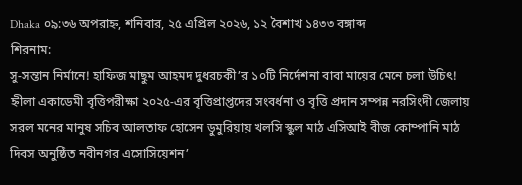Dhaka ০৯:৩৬ অপরাহ্ন, শনিবার, ২৫ এপ্রিল ২০২৬, ১২ বৈশাখ ১৪৩৩ বঙ্গাব্দ
শিরনাম:
সু-সন্তান নির্মানে! হাফিজ মাছুম আহমদ দুধরচকী’র ১০টি নির্দেশনা বাবা মায়ের মেনে চলা উচিৎ!  হ্নীলা একাডেমী বৃত্তিপরীক্ষা ২০২৫-এর বৃত্তিপ্রাপ্তদের সংবর্ধনা ও বৃত্তি প্রদান সম্পন্ন নরসিংদী জেলায় সরল মনের মানুষ সচিব আলতাফ হোসেন ডুমুরিয়ায় খলসি স্কুল মাঠ এসিআই বীজ কোম্পানি মাঠ দিবস অনুষ্ঠিত নবীনগর এসোসিয়েশন’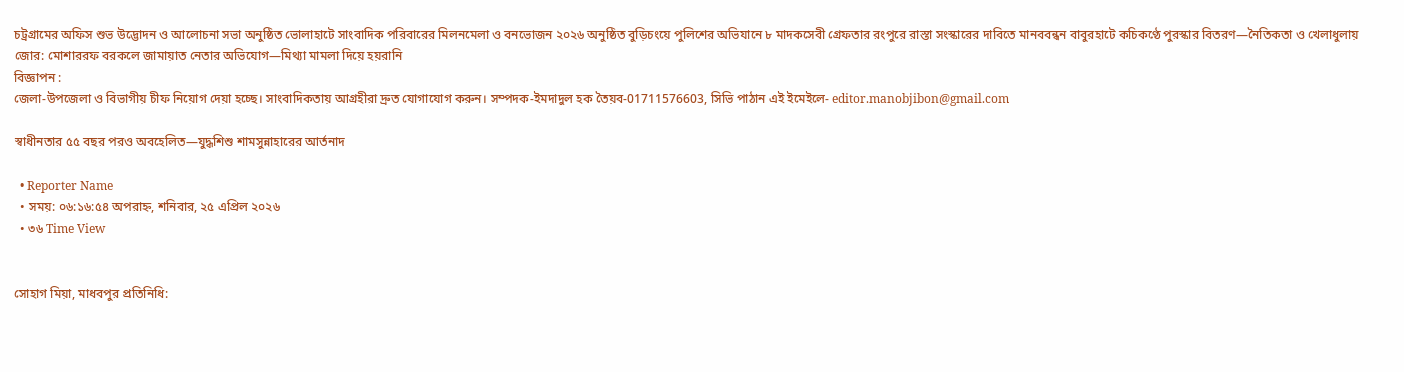চট্রগ্রামের অফিস শুভ উদ্ভোদন ও আলোচনা সভা অনুষ্ঠিত ভোলাহাটে সাংবাদিক পরিবারের মিলনমেলা ও বনভোজন ২০২৬ অনুষ্ঠিত বুড়িচংয়ে পুলিশের অভিযানে ৮ মাদকসেবী গ্রেফতার রংপুরে রাস্তা সংস্কারের দাবিতে মানববন্ধন বাবুরহাটে কচিকণ্ঠে পুরস্কার বিতরণ—নৈতিকতা ও খেলাধুলায় জোর: মোশাররফ বরকলে জামায়াত নেতার অভিযোগ—মিথ্যা মামলা দিয়ে হয়রানি
বিজ্ঞাপন :
জেলা-উপজেলা ও বিভাগীয় চীফ নিয়োগ দেয়া হচ্ছে। সাংবাদিকতায় আগ্রহীরা দ্রুত যোগাযোগ করুন। সম্পদক-ইমদাদুল হক তৈয়ব-01711576603, সিভি পাঠান এই ইমেইলে- editor.manobjibon@gmail.com

স্বাধীনতার ৫৫ বছর পরও অবহেলিত—যুদ্ধশিশু শামসুন্নাহারের আর্তনাদ

  • Reporter Name
  • সময়: ০৬:১৬:৫৪ অপরাহ্ন, শনিবার, ২৫ এপ্রিল ২০২৬
  • ৩৬ Time View


সোহাগ মিয়া, মাধবপুর প্রতিনিধি: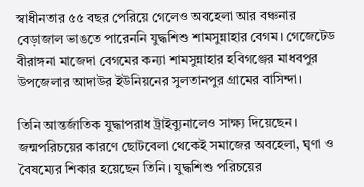স্বাধীনতার ৫৫ বছর পেরিয়ে গেলেও অবহেলা আর বঞ্চনার বেড়াজাল ভাঙতে পারেননি যুদ্ধশিশু শামসুন্নাহার বেগম। গেজেটেড বীরাঙ্গনা মাজেদা বেগমের কন্যা শামসুন্নাহার হবিগঞ্জের মাধবপুর উপজেলার আদাউর ইউনিয়নের সুলতানপুর গ্রামের বাসিন্দা।

তিনি আন্তর্জাতিক যুদ্ধাপরাধ ট্রাইব্যুনালেও সাক্ষ্য দিয়েছেন। জন্মপরিচয়ের কারণে ছোটবেলা থেকেই সমাজের অবহেলা, ঘৃণা ও বৈষম্যের শিকার হয়েছেন তিনি। যুদ্ধশিশু পরিচয়ের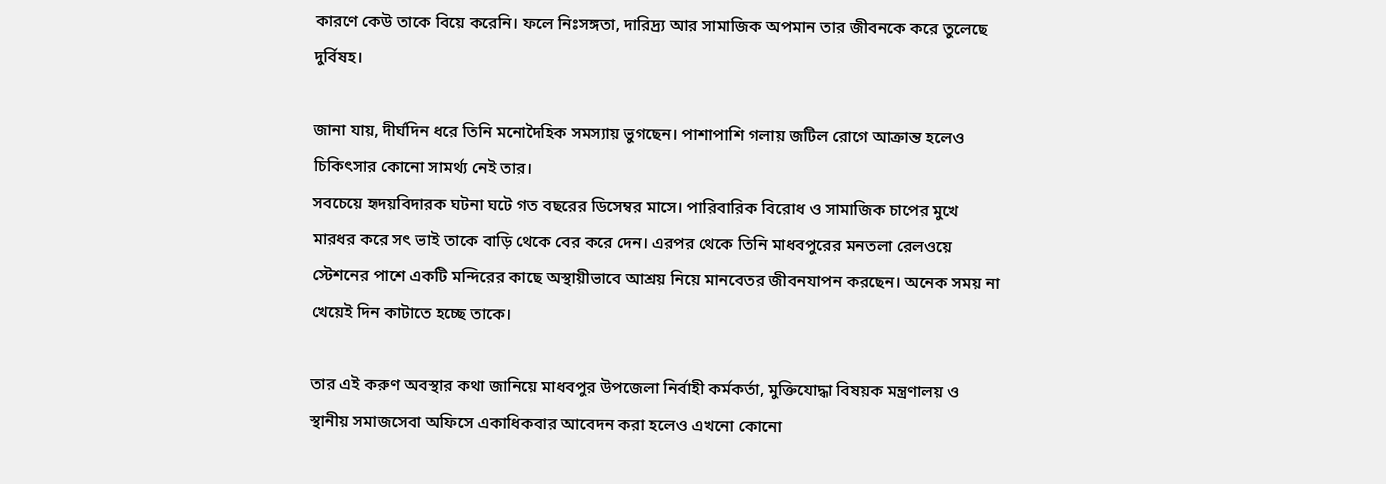কারণে কেউ তাকে বিয়ে করেনি। ফলে নিঃসঙ্গতা, দারিদ্র্য আর সামাজিক অপমান তার জীবনকে করে তুলেছে দুর্বিষহ।

জানা যায়, দীর্ঘদিন ধরে তিনি মনোদৈহিক সমস্যায় ভুগছেন। পাশাপাশি গলায় জটিল রোগে আক্রান্ত হলেও চিকিৎসার কোনো সামর্থ্য নেই তার।
সবচেয়ে হৃদয়বিদারক ঘটনা ঘটে গত বছরের ডিসেম্বর মাসে। পারিবারিক বিরোধ ও সামাজিক চাপের মুখে মারধর করে সৎ ভাই তাকে বাড়ি থেকে বের করে দেন। এরপর থেকে তিনি মাধবপুরের মনতলা রেলওয়ে স্টেশনের পাশে একটি মন্দিরের কাছে অস্থায়ীভাবে আশ্রয় নিয়ে মানবেতর জীবনযাপন করছেন। অনেক সময় না খেয়েই দিন কাটাতে হচ্ছে তাকে।

তার এই করুণ অবস্থার কথা জানিয়ে মাধবপুর উপজেলা নির্বাহী কর্মকর্তা, মুক্তিযোদ্ধা বিষয়ক মন্ত্রণালয় ও স্থানীয় সমাজসেবা অফিসে একাধিকবার আবেদন করা হলেও এখনো কোনো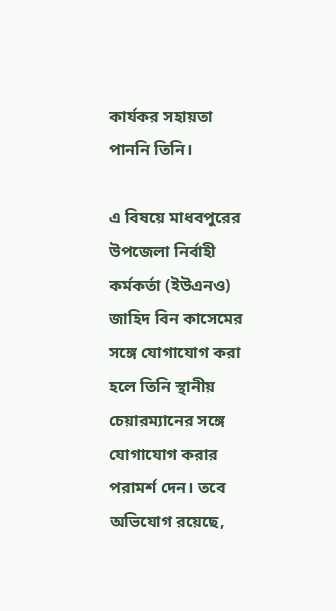কার্যকর সহায়তা পাননি তিনি।

এ বিষয়ে মাধবপুরের উপজেলা নির্বাহী কর্মকর্তা (ইউএনও) জাহিদ বিন কাসেমের সঙ্গে যোগাযোগ করা হলে তিনি স্থানীয় চেয়ারম্যানের সঙ্গে যোগাযোগ করার পরামর্শ দেন। তবে অভিযোগ রয়েছে,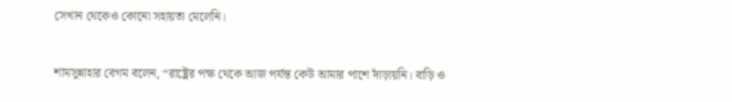সেখান থেকেও কোনো সহায়তা মেলেনি।

শামসুন্নাহার বেগম বলেন, “রাষ্ট্রের পক্ষ থেকে আজ পর্যন্ত কেউ আমার পাশে দাঁড়ায়নি। বাড়ি ও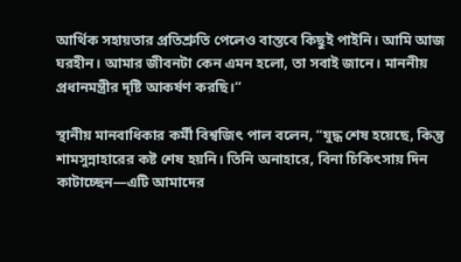আর্থিক সহায়তার প্রতিশ্রুতি পেলেও বাস্তবে কিছুই পাইনি। আমি আজ ঘরহীন। আমার জীবনটা কেন এমন হলো, তা সবাই জানে। মাননীয় প্রধানমন্ত্রীর দৃষ্টি আকর্ষণ করছি।”

স্থানীয় মানবাধিকার কর্মী বিশ্বজিৎ পাল বলেন, “যুদ্ধ শেষ হয়েছে, কিন্তু শামসুন্নাহারের কষ্ট শেষ হয়নি। তিনি অনাহারে, বিনা চিকিৎসায় দিন কাটাচ্ছেন—এটি আমাদের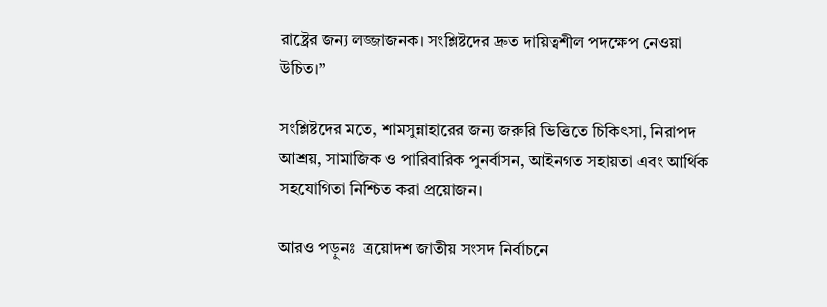রাষ্ট্রের জন্য লজ্জাজনক। সংশ্লিষ্টদের দ্রুত দায়িত্বশীল পদক্ষেপ নেওয়া উচিত।”

সংশ্লিষ্টদের মতে, শামসুন্নাহারের জন্য জরুরি ভিত্তিতে চিকিৎসা, নিরাপদ আশ্রয়, সামাজিক ও পারিবারিক পুনর্বাসন, আইনগত সহায়তা এবং আর্থিক সহযোগিতা নিশ্চিত করা প্রয়োজন।

আরও পড়ুনঃ  ত্রয়োদশ জাতীয় সংসদ নির্বাচনে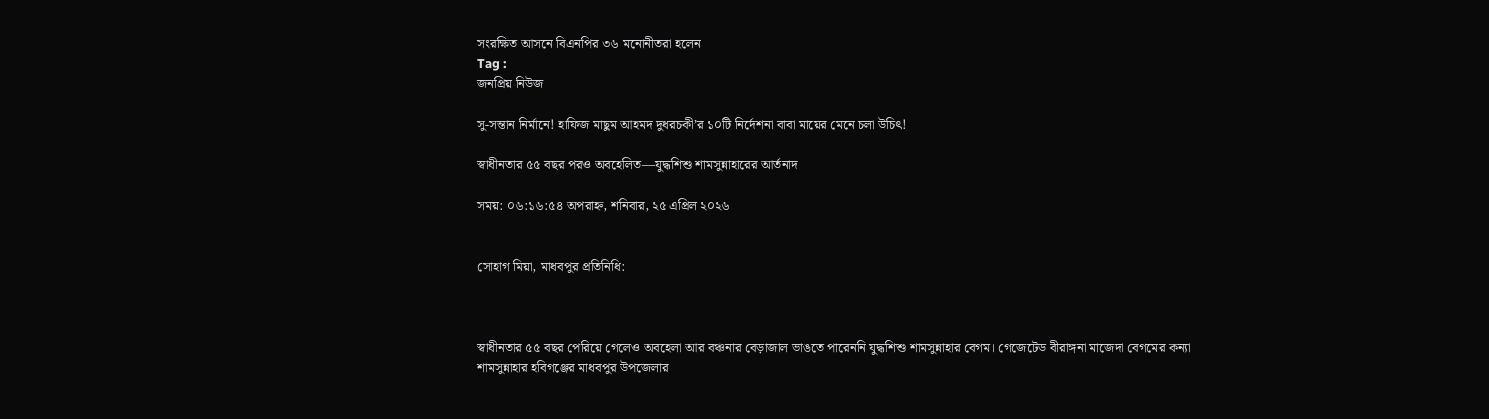সংরক্ষিত আসনে বিএনপির ৩৬ মনোনীতরা হলেন
Tag :
জনপ্রিয় নিউজ

সু-সন্তান নির্মানে! হাফিজ মাছুম আহমদ দুধরচকী’র ১০টি নির্দেশনা বাবা মায়ের মেনে চলা উচিৎ!

স্বাধীনতার ৫৫ বছর পরও অবহেলিত—যুদ্ধশিশু শামসুন্নাহারের আর্তনাদ

সময়: ০৬:১৬:৫৪ অপরাহ্ন, শনিবার, ২৫ এপ্রিল ২০২৬


সোহাগ মিয়া, মাধবপুর প্রতিনিধি:



স্বাধীনতার ৫৫ বছর পেরিয়ে গেলেও অবহেলা আর বঞ্চনার বেড়াজাল ভাঙতে পারেননি যুদ্ধশিশু শামসুন্নাহার বেগম। গেজেটেড বীরাঙ্গনা মাজেদা বেগমের কন্যা শামসুন্নাহার হবিগঞ্জের মাধবপুর উপজেলার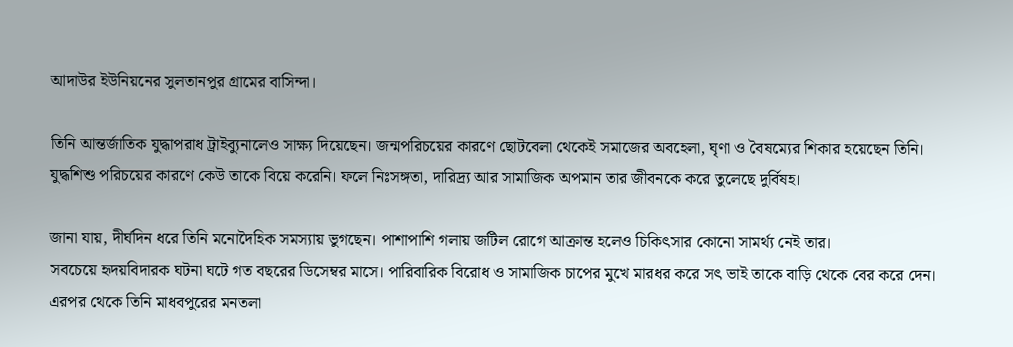আদাউর ইউনিয়নের সুলতানপুর গ্রামের বাসিন্দা।

তিনি আন্তর্জাতিক যুদ্ধাপরাধ ট্রাইব্যুনালেও সাক্ষ্য দিয়েছেন। জন্মপরিচয়ের কারণে ছোটবেলা থেকেই সমাজের অবহেলা, ঘৃণা ও বৈষম্যের শিকার হয়েছেন তিনি। যুদ্ধশিশু পরিচয়ের কারণে কেউ তাকে বিয়ে করেনি। ফলে নিঃসঙ্গতা, দারিদ্র্য আর সামাজিক অপমান তার জীবনকে করে তুলেছে দুর্বিষহ।

জানা যায়, দীর্ঘদিন ধরে তিনি মনোদৈহিক সমস্যায় ভুগছেন। পাশাপাশি গলায় জটিল রোগে আক্রান্ত হলেও চিকিৎসার কোনো সামর্থ্য নেই তার।
সবচেয়ে হৃদয়বিদারক ঘটনা ঘটে গত বছরের ডিসেম্বর মাসে। পারিবারিক বিরোধ ও সামাজিক চাপের মুখে মারধর করে সৎ ভাই তাকে বাড়ি থেকে বের করে দেন। এরপর থেকে তিনি মাধবপুরের মনতলা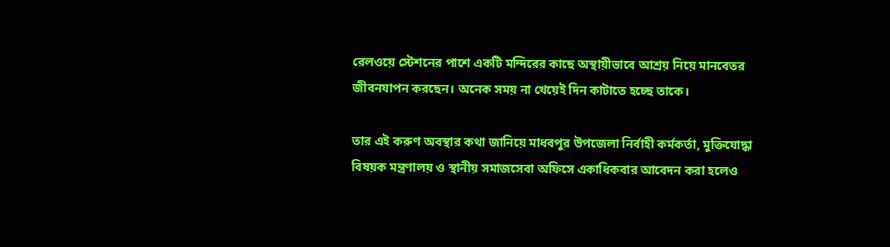রেলওয়ে স্টেশনের পাশে একটি মন্দিরের কাছে অস্থায়ীভাবে আশ্রয় নিয়ে মানবেতর জীবনযাপন করছেন। অনেক সময় না খেয়েই দিন কাটাতে হচ্ছে তাকে।

তার এই করুণ অবস্থার কথা জানিয়ে মাধবপুর উপজেলা নির্বাহী কর্মকর্তা, মুক্তিযোদ্ধা বিষয়ক মন্ত্রণালয় ও স্থানীয় সমাজসেবা অফিসে একাধিকবার আবেদন করা হলেও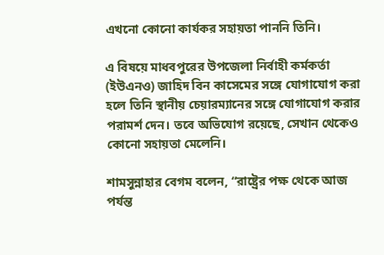এখনো কোনো কার্যকর সহায়তা পাননি তিনি।

এ বিষয়ে মাধবপুরের উপজেলা নির্বাহী কর্মকর্তা (ইউএনও) জাহিদ বিন কাসেমের সঙ্গে যোগাযোগ করা হলে তিনি স্থানীয় চেয়ারম্যানের সঙ্গে যোগাযোগ করার পরামর্শ দেন। তবে অভিযোগ রয়েছে, সেখান থেকেও কোনো সহায়তা মেলেনি।

শামসুন্নাহার বেগম বলেন, “রাষ্ট্রের পক্ষ থেকে আজ পর্যন্ত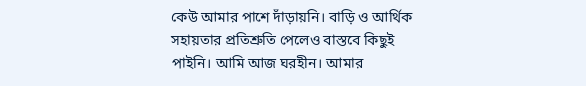কেউ আমার পাশে দাঁড়ায়নি। বাড়ি ও আর্থিক সহায়তার প্রতিশ্রুতি পেলেও বাস্তবে কিছুই পাইনি। আমি আজ ঘরহীন। আমার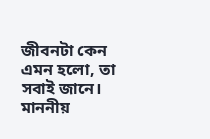জীবনটা কেন এমন হলো, তা সবাই জানে। মাননীয়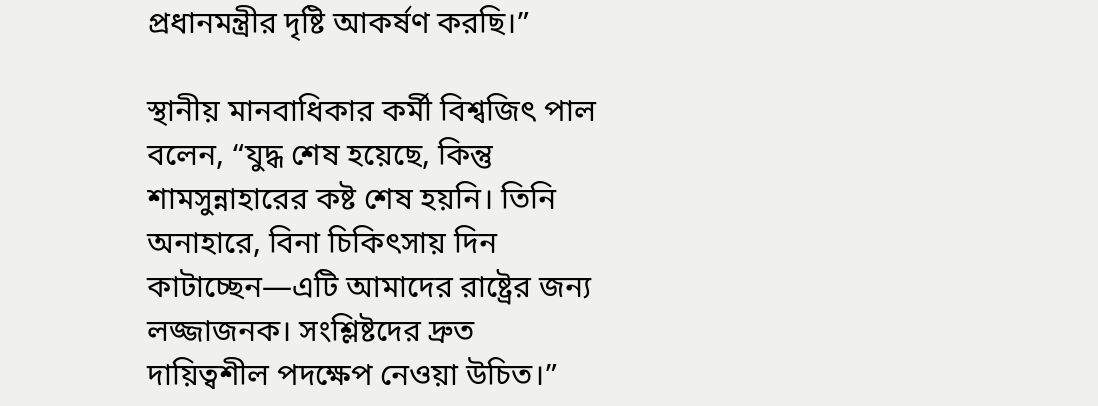প্রধানমন্ত্রীর দৃষ্টি আকর্ষণ করছি।”

স্থানীয় মানবাধিকার কর্মী বিশ্বজিৎ পাল বলেন, “যুদ্ধ শেষ হয়েছে, কিন্তু শামসুন্নাহারের কষ্ট শেষ হয়নি। তিনি অনাহারে, বিনা চিকিৎসায় দিন কাটাচ্ছেন—এটি আমাদের রাষ্ট্রের জন্য লজ্জাজনক। সংশ্লিষ্টদের দ্রুত দায়িত্বশীল পদক্ষেপ নেওয়া উচিত।”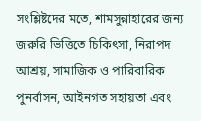সংশ্লিষ্টদের মতে, শামসুন্নাহারের জন্য জরুরি ভিত্তিতে চিকিৎসা, নিরাপদ আশ্রয়, সামাজিক ও পারিবারিক পুনর্বাসন, আইনগত সহায়তা এবং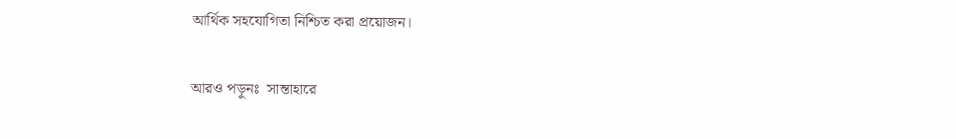আর্থিক সহযোগিতা নিশ্চিত করা প্রয়োজন।

আরও পড়ুনঃ  সান্তাহারে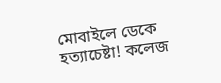মোবাইলে ডেকে হত্যাচেষ্টা! কলেজ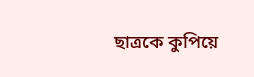ছাত্রকে কুপিয়ে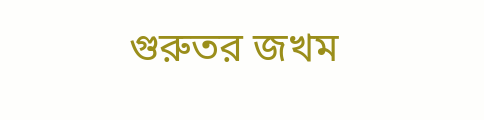গুরুতর জখম